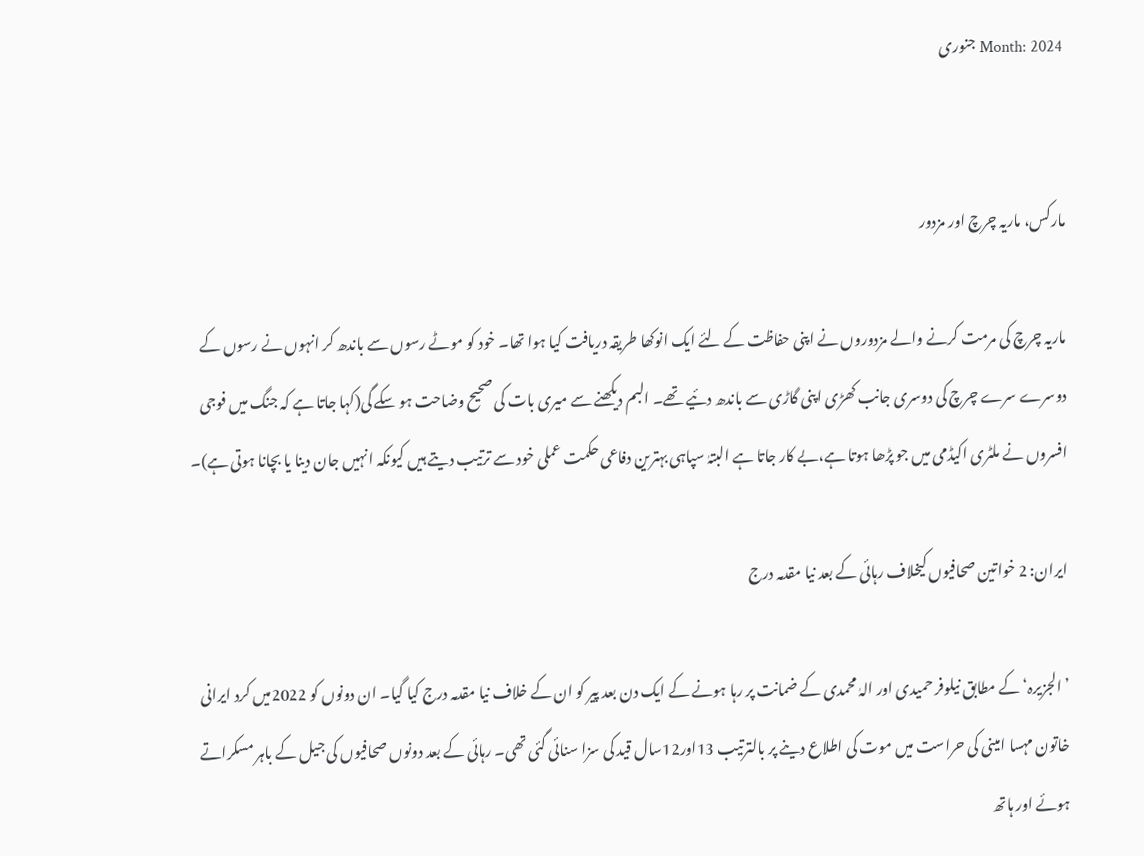Month: 2024 جنوری


مارکس، ماریہ چرچ اور مزدور

ماریہ چرچ کی مرمت کرنے والے مزدوروں نے اپنی حفاظت کے لئے ایک انوکھا طریقہ دریافت کیا ہوا تھا۔ خود کو موٹے رسوں سے باندھ کر انہوں نے رسوں کے دوسرے سرے چرچ کی دوسری جانب کھڑی اپنی گاڑی سے باندھ دئیے تھے۔ البم دیکھنے سے میری بات کی صحیح وضاحت ہو سکے گی(کہا جاتا ہے کہ جنگ میں فوجی افسروں نے ملٹری اکیڈمی میں جو پڑھا ہوتا ہے،بے کار جاتا ہے البتہٰ سپاہی بہترین دفاعی حکمت عملی خود سے ترتیب دیتے ہیں کیونکہ انہیں جان دینا یا بچانا ہوتی ہے)۔

ایران: 2 خواتین صحافیوں کیخلاف رہائی کے بعد نیا مقدمہ درج

’الجزیرہ‘ کے مطابق نیلوفر حمیدی اور الہٰ محمدی کے ضمانت پر رہا ہونے کے ایک دن بعد پیر کو ان کے خلاف نیا مقدمہ درج کیا گیا۔ ان دونوں کو 2022میں کرد ایرانی خاتون مہسا امینی کی حراست میں موت کی اطلاع دینے پر بالترتیب 13اور12سال قید کی سزا سنائی گئی تھی۔ رہائی کے بعد دونوں صحافیوں کی جیل کے باہر مسکراتے ہوئے اور ہاتھ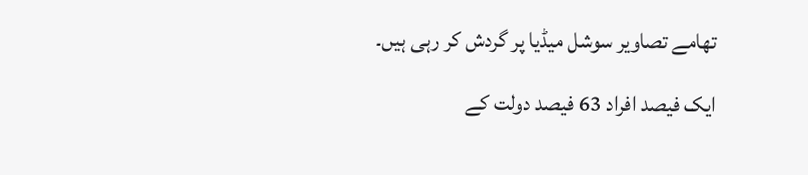تھامے تصاویر سوشل میڈیا پر گردش کر رہی ہیں۔

ایک فیصد افراد 63 فیصد دولت کے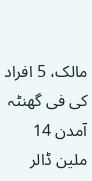مالک، 5 افراد کی فی گھنٹہ آمدن 14 ملین ڈالر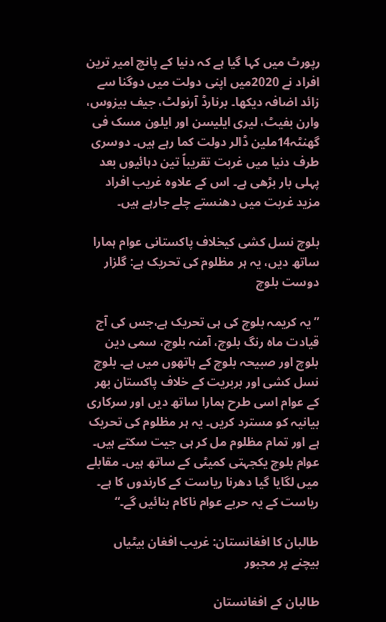رپورٹ میں کہا گیا ہے کہ دنیا کے پانچ امیر ترین افراد نے 2020میں اپنی دولت میں دوگنا سے زائد اضافہ دیکھا۔ برنارڈ آرنولٹ، جیف بیزوس، وارن بفیٹ، لیری ایلیسن اور ایلون مسک فی گھنٹہ14ملین ڈالر دولت کما رہے ہیں۔ دوسری طرف دنیا میں غربت تقریباً تین دہائیوں بعد پہلی بار بڑھی ہے۔ اس کے علاوہ غریب افراد مزید غربت میں دھنستے چلے جارہے ہیں۔

بلوچ نسل کشی کیخلاف پاکستانی عوام ہمارا ساتھ دیں، یہ ہر مظلوم کی تحریک ہے: گلزار دوست بلوچ

”یہ کریمہ بلوچ کی ہی تحریک ہے،جس کی آج قیادت ماہ رنگ بلوچ، آمنہ بلوچ، سمی دین بلوچ اور صبیحہ بلوچ کے ہاتھوں میں ہے۔ بلوچ نسل کشی اور بربریت کے خلاف پاکستان بھر کے عوام اسی طرح ہمارا ساتھ دیں اور سرکاری بیانیہ کو مسترد کریں۔ یہ ہر مظلوم کی تحریک ہے اور تمام مظلوم مل کر ہی جیت سکتے ہیں۔ عوام بلوچ یکجہتی کمیٹی کے ساتھ ہیں۔ مقابلے میں لگایا گیا دھرنا ریاست کے کارندوں کا ہے۔ ریاست کے یہ حربے عوام ناکام بنائیں گے۔“

طالبان کا افغانستان: غریب افغان بیٹیاں بیچنے پر مجبور

طالبان کے افغانستان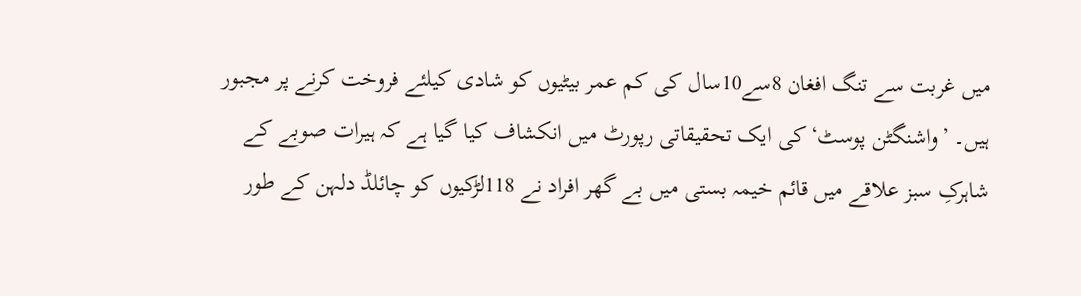میں غربت سے تنگ افغان 8سے10سال کی کم عمر بیٹیوں کو شادی کیلئے فروخت کرنے پر مجبور ہیں۔ ’واشنگٹن پوسٹ‘کی ایک تحقیقاتی رپورٹ میں انکشاف کیا گیا ہے کہ ہیرات صوبے کے شاہرکِ سبز علاقے میں قائم خیمہ بستی میں بے گھر افراد نے 118لڑکیوں کو چائلڈ دلہن کے طور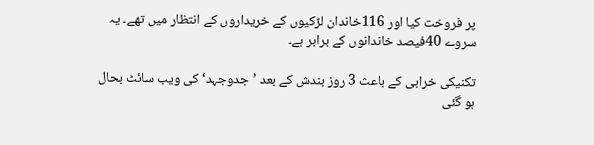پر فروخت کیا اور 116خاندان لڑکیوں کے خریداروں کے انتظار میں تھے۔ یہ سروے 40فیصد خاندانوں کے برابر ہے۔

تکنیکی خرابی کے باعث 3 روز بندش کے بعد ’جدوجہد‘ کی ویب سائٹ بحال ہو گئی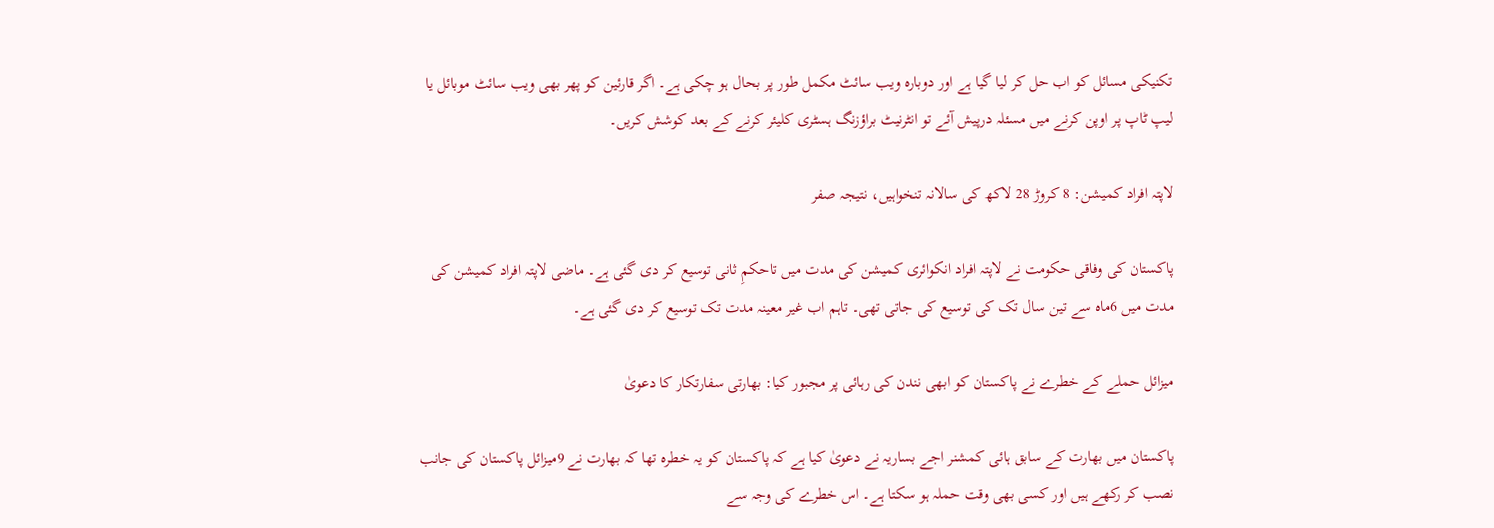تکنیکی مسائل کو اب حل کر لیا گیا ہے اور دوبارہ ویب سائٹ مکمل طور پر بحال ہو چکی ہے۔ اگر قارئین کو پھر بھی ویب سائٹ موبائل یا لیپ ٹاپ پر اوپن کرنے میں مسئلہ درپیش آئے تو انٹرنیٹ براؤزنگ ہسٹری کلیئر کرنے کے بعد کوشش کریں۔

لاپتہ افراد کمیشن: 8 کروڑ 28 لاکھ کی سالانہ تنخواہیں، نتیجہ صفر

پاکستان کی وفاقی حکومت نے لاپتہ افراد انکوائری کمیشن کی مدت میں تاحکمِ ثانی توسیع کر دی گئی ہے۔ ماضی لاپتہ افراد کمیشن کی مدت میں 6ماہ سے تین سال تک کی توسیع کی جاتی تھی۔ تاہم اب غیر معینہ مدت تک توسیع کر دی گئی ہے۔

میزائل حملے کے خطرے نے پاکستان کو ابھی نندن کی رہائی پر مجبور کیا: بھارتی سفارتکار کا دعویٰ

پاکستان میں بھارت کے سابق ہائی کمشنر اجے بساریہ نے دعویٰ کیا ہے کہ پاکستان کو یہ خطرہ تھا کہ بھارت نے 9میزائل پاکستان کی جانب نصب کر رکھے ہیں اور کسی بھی وقت حملہ ہو سکتا ہے۔ اس خطرے کی وجہ سے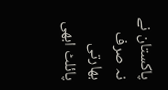پاکستان نے نہ صرف بھارتی پائلٹ ابھی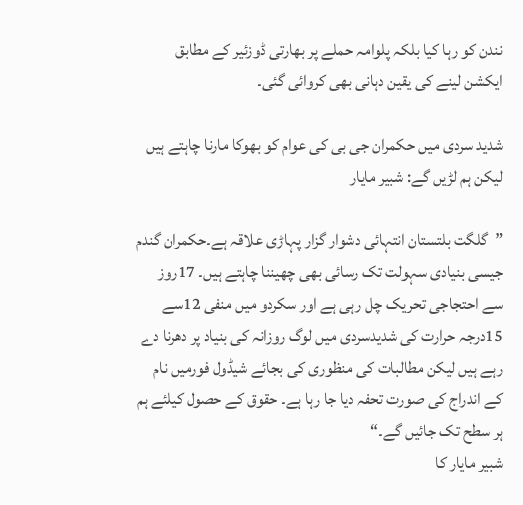نندن کو رہا کیا بلکہ پلوامہ حملے پر بھارتی ڈوزئیر کے مطابق ایکشن لینے کی یقین دہانی بھی کروائی گئی۔

شدید سردی میں حکمران جی بی کی عوام کو بھوکا مارنا چاہتے ہیں لیکن ہم لڑیں گے: شبیر مایار

”گلگت بلتستان انتہائی دشوار گزار پہاڑی علاقہ ہے۔حکمران گندم جیسی بنیادی سہولت تک رسائی بھی چھیننا چاہتے ہیں۔ 17روز سے احتجاجی تحریک چل رہی ہے اور سکردو میں منفی 12سے 15درجہ حرارت کی شدیدسردی میں لوگ روزانہ کی بنیاد پر دھرنا دے رہے ہیں لیکن مطالبات کی منظوری کی بجائے شیڈول فورمیں نام کے اندراج کی صورت تحفہ دیا جا رہا ہے۔ حقوق کے حصول کیلئے ہم ہر سطح تک جائیں گے۔“
شبیر مایار کا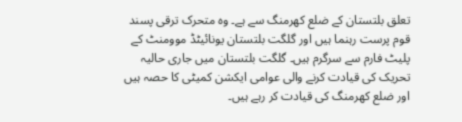تعلق بلتستان کے ضلع کھرمنگ سے ہے۔ وہ متحرک ترقی پسند قوم پرست رہنما ہیں اور گلگت بلتستان یونائیٹڈ موومنٹ کے پلیٹ فارم سے سرگرم ہیں۔ گلگت بلتستان میں جاری حالیہ تحریک کی قیادت کرنے والی عوامی ایکشن کمیٹی کا حصہ ہیں اور ضلع کھرمنگ کی قیادت کر رہے ہیں۔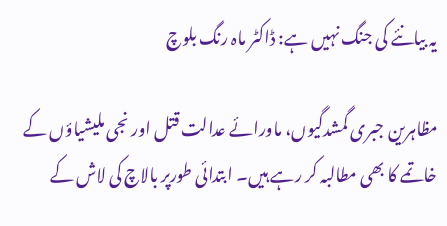یہ بیانئے کی جنگ نہیں ہے: ڈاکٹر ماہ رنگ بلوچ

مظاہرین جبری گمشدگیوں، ماورائے عدالت قتل اور نجی ملیشیاؤں کے خاتمے کا بھی مطالبہ کر رہے ہیں۔ ابتدائی طورپر بالاچ کی لاش کے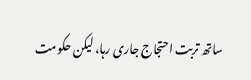ساتھ تربت احتجاج جاری رہا، لیکن حکومت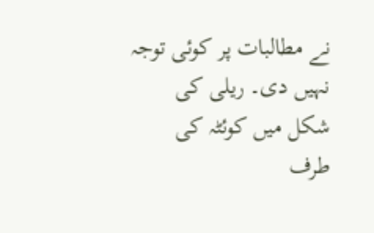نے مطالبات پر کوئی توجہ نہیں دی۔ ریلی کی شکل میں کوئٹہ کی طرف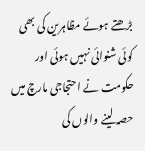بڑھتے ہوئے مظاہرین کی بھی کوئی شنوائی نہیں ہوئی اور حکومت نے احتجاجی مارچ میں حصہ لینے والوں کی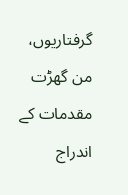گرفتاریوں، من گھڑت مقدمات کے اندراج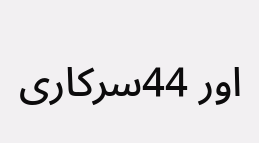اور 44سرکاری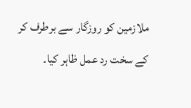ملازمین کو روزگار سے برطرف کر کے سخت رد عمل ظاہر کیا۔